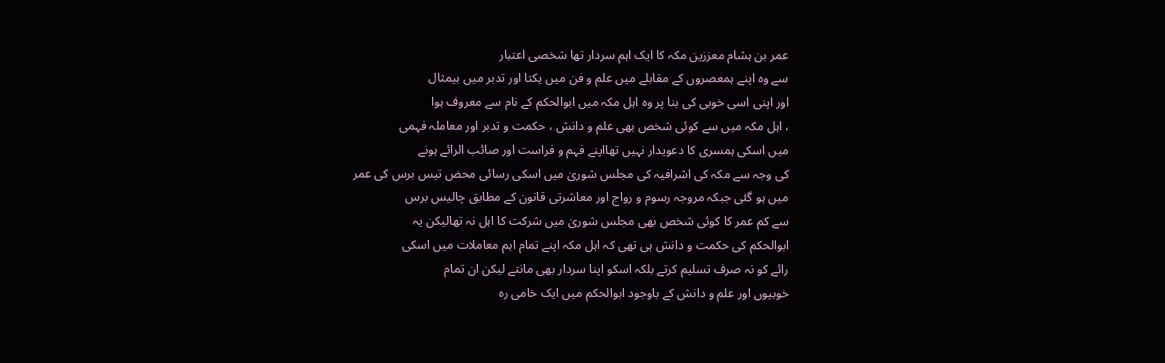عمر بن ہشام معززین مکہ کا ایک اہم سردار تھا شخصی اعتبار
سے وہ اپنے ہمعصروں کے مقابلے میں علم و فن میں یکتا اور تدبر میں بیمثال
اور اپنی اسی خوبی کی بنا پر وہ اہل مکہ میں ابوالحکم کے نام سے معروف ہوا
، اہل مکہ میں سے کوئی شخص بھی علم و دانش ، حکمت و تدبر اور معاملہ فہمی
میں اسکی ہمسری کا دعویدار نہیں تھااپنے فہم و فراست اور صائب الرائے ہونے
کی وجہ سے مکہ کی اشرافیہ کی مجلس شوریٰ میں اسکی رسائی محض تیس برس کی عمر
میں ہو گئی جبکہ مروجہ رسوم و رواج اور معاشرتی قانون کے مطابق چالیس برس
سے کم عمر کا کوئی شخص بھی مجلس شوریٰ میں شرکت کا اہل نہ تھالیکن یہ
ابوالحکم کی حکمت و دانش ہی تھی کہ اہل مکہ اپنے تمام اہم معاملات میں اسکی
رائے کو نہ صرف تسلیم کرتے بلکہ اسکو اپنا سردار بھی مانتے لیکن ان تمام
خوبیوں اور علم و دانش کے باوجود ابوالحکم میں ایک خامی رہ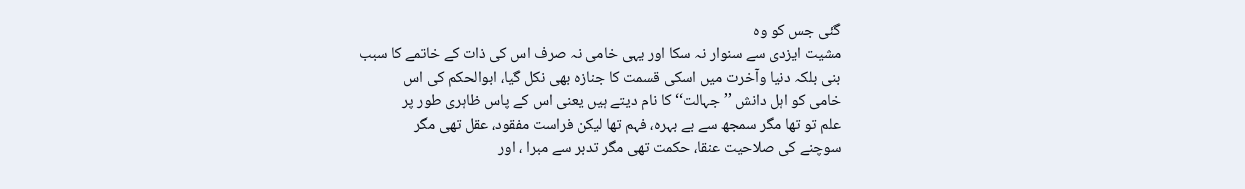گئی جس کو وہ
مشیت ایزدی سے سنوار نہ سکا اور یہی خامی نہ صرف اس کی ذات کے خاتمے کا سبب
بنی بلکہ دنیا وآخرت میں اسکی قسمت کا جنازہ بھی نکل گیا، ابوالحکم کی اس
خامی کو اہل دانش ’’جہالت‘‘ کا نام دیتے ہیں یعنی اس کے پاس ظاہری طور پر
علم تو تھا مگر سمجھ سے بے بہرہ، فہم تھا لیکن فراست مفقود، عقل تھی مگر
سوچنے کی صلاحیت عنقا، حکمت تھی مگر تدبر سے مبرا ، اور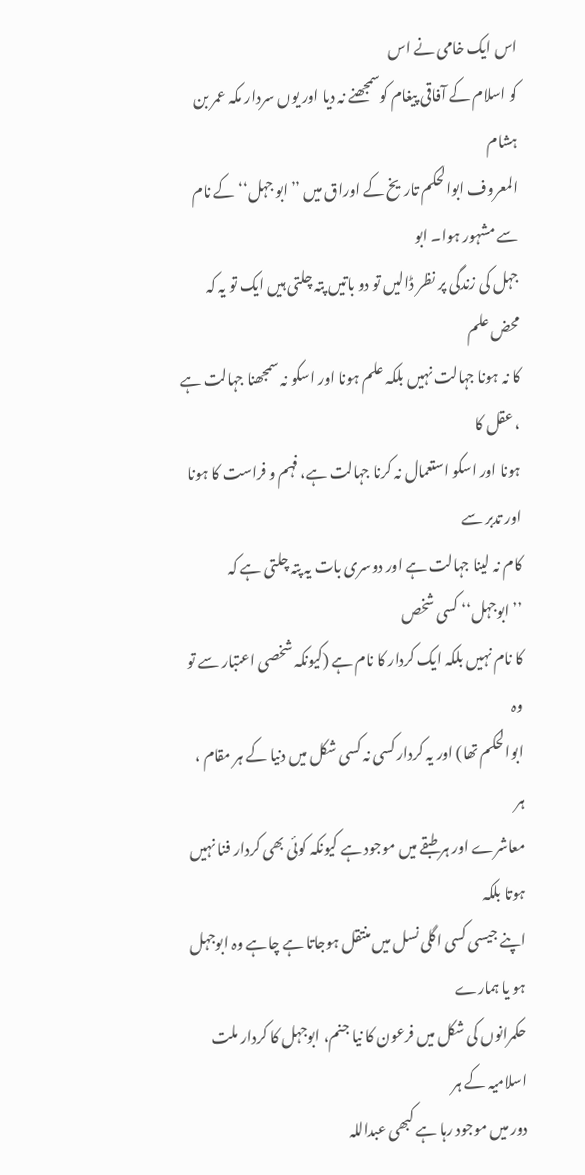اس ایک خامی نے اس
کو اسلام کے آفاقی پیغام کوسمجھنے نہ دیا اور یوں سردار مکہ عمر بن ہشام
المعروف ابوالحکم تاریخ کے اوراق میں ’’ابو جہل‘‘ کے نام سے مشہور ہوا۔ ابو
جہل کی زندگی پر نظر ڈالیں تو دو باتیں پتہ چلتی ہیں ایک تو یہ کہ محض علم
کا نہ ہونا جہالت نہیں بلکہ علم ہونا اور اسکو نہ سمجھنا جہالت ہے ، عقل کا
ہونا اور اسکو استعمال نہ کرنا جہالت ہے، فہم و فراست کا ہونا اور تدبر سے
کام نہ لینا جہالت ہے اور دوسری بات یہ پتہ چلتی ہے کہ ’’ابوجہل‘‘ کسی شخص
کا نام نہیں بلکہ ایک کردار کا نام ہے (کیونکہ شخصی اعتبار سے تو وہ
ابوالحکم تھا) اور یہ کردار کسی نہ کسی شکل میں دنیا کے ہر مقام ، ہر
معاشرے اور ہر طبقے میں موجود ہے کیونکہ کوئی بھی کردار فنا نہیں ہوتا بلکہ
اپنے جیسی کسی اگلی نسل میں منتقل ہوجاتا ہے چاہے وہ ابوجہل ہو یا ہمارے
حکمرانوں کی شکل میں فرعون کا نیا جنم، ابوجہل کا کردار ملت اسلامیہ کے ہر
دور میں موجود رہا ہے کبھی عبداللہ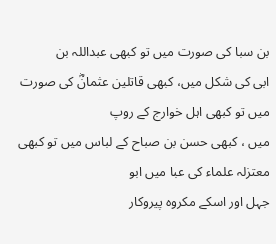بن سبا کی صورت میں تو کبھی عبداللہ بن
ابی کی شکل میں، کبھی قاتلین عثمانؓ کی صورت میں تو کبھی اہل خوارج کے روپ
میں ، کبھی حسن بن صباح کے لباس میں تو کبھی معتزلہ علماء کی عبا میں ابو
جہل اور اسکے مکروہ پیروکار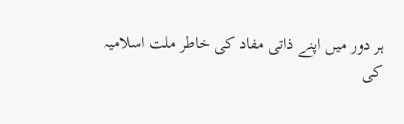ہر دور میں اپنے ذاتی مفاد کی خاطر ملت اسلامیہ
کی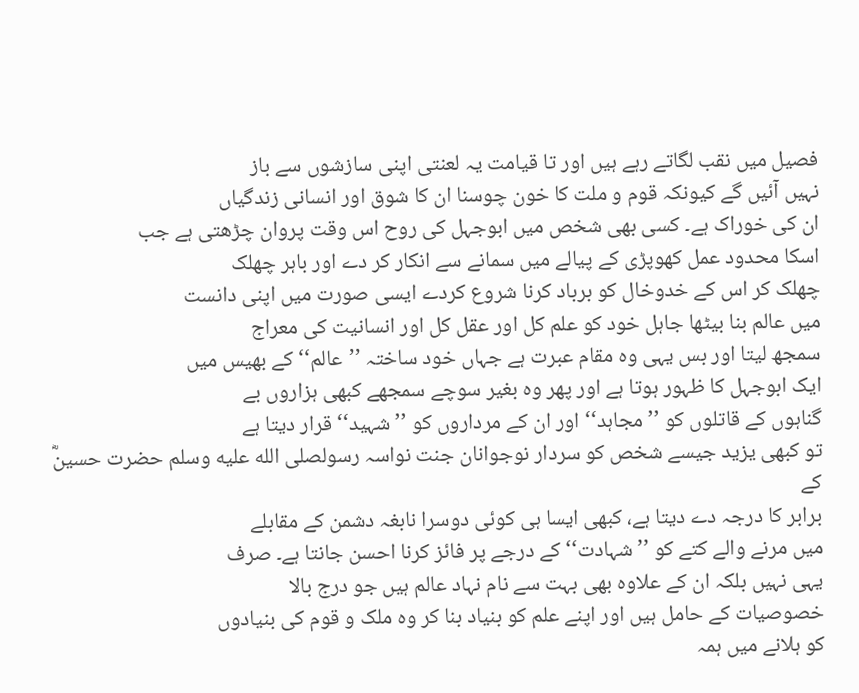فصیل میں نقب لگاتے رہے ہیں اور تا قیامت یہ لعنتی اپنی سازشوں سے باز
نہیں آئیں گے کیونکہ قوم و ملت کا خون چوسنا ان کا شوق اور انسانی زندگیاں
ان کی خوراک ہے۔ کسی بھی شخص میں ابوجہل کی روح اس وقت پروان چڑھتی ہے جب
اسکا محدود عمل کھوپڑی کے پیالے میں سمانے سے انکار کر دے اور باہر چھلک
چھلک کر اس کے خدوخال کو برباد کرنا شروع کردے ایسی صورت میں اپنی دانست
میں عالم بنا بیٹھا جاہل خود کو علم کل اور عقل کل اور انسانیت کی معراج
سمجھ لیتا اور بس یہی وہ مقام عبرت ہے جہاں خود ساختہ ’’عالم‘‘ کے بھیس میں
ایک ابوجہل کا ظہور ہوتا ہے اور پھر وہ بغیر سوچے سمجھے کبھی ہزاروں بے
گناہوں کے قاتلوں کو ’’مجاہد‘‘ اور ان کے مرداروں کو ’’شہید‘‘ قرار دیتا ہے
تو کبھی یزید جیسے شخص کو سردار نوجوانان جنت نواسہ رسولصلى الله عليه وسلم حضرت حسینؓ کے
برابر کا درجہ دے دیتا ہے، کبھی ایسا ہی کوئی دوسرا نابغہ دشمن کے مقابلے
میں مرنے والے کتے کو ’’شہادت‘‘ کے درجے پر فائز کرنا احسن جانتا ہے۔ صرف
یہی نہیں بلکہ ان کے علاوہ بھی بہت سے نام نہاد عالم ہیں جو درج بالا
خصوصیات کے حامل ہیں اور اپنے علم کو بنیاد بنا کر وہ ملک و قوم کی بنیادوں
کو ہلانے میں ہمہ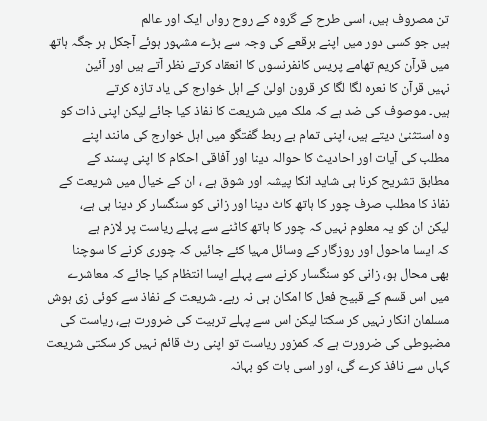تن مصروف ہیں، اسی طرح کے گروہ کے روح رواں ایک اور عالم
ہیں جو کسی دور میں اپنے برقعے کی وجہ سے بڑے مشہور ہوئے آجکل ہر جگہ ہاتھ
میں قرآن کریم تھامے پریس کانفرنسوں کا انعقاد کرتے نظر آتے ہیں اور آئین
نہیں قرآن کا نعرہ لگا لگا کر قرون اولیٰ کے اہل خوارج کی یاد تازہ کرتے
ہیں۔ موصوف کی ضد ہے کہ ملک میں شریعت کا نفاذ کیا جائے لیکن اپنی ذات کو
وہ استثنیٰ دیتے ہیں، اپنی تمام بے ربط گفتگو میں اہل خوارج کی مانند اپنے
مطلب کی آیات اور احادیث کا حوالہ دینا اور آفاقی احکام کا اپنی پسند کے
مطابق تشریح کرنا ہی شاید انکا پیشہ اور شوق ہے ، ان کے خیال میں شریعت کے
نفاذ کا مطلب صرف چور کا ہاتھ کاٹ دینا اور زانی کو سنگسار کر دینا ہی ہے،
لیکن ان کو یہ معلوم نہیں کہ چور کا ہاتھ کاٹنے سے پہلے ریاست پر لازم ہے
کہ ایسا ماحول اور روزگار کے وسائل مہیا کئے جائیں کہ چوری کرنے کا سوچنا
بھی محال ہو، زانی کو سنگسار کرنے سے پہلے ایسا انتظام کیا جائے کہ معاشرے
میں اس قسم کے قبیح فعل کا امکان ہی نہ رہے۔ شریعت کے نفاذ سے کوئی زی ہوش
مسلمان انکار نہیں کر سکتا لیکن اس سے پہلے تربیت کی ضرورت ہے، ریاست کی
مضبوطی کی ضرورت ہے کہ کمزور ریاست تو اپنی رٹ قائم نہیں کر سکتی شریعت
کہاں سے نافذ کرے گی، اور اسی بات کو بہانہ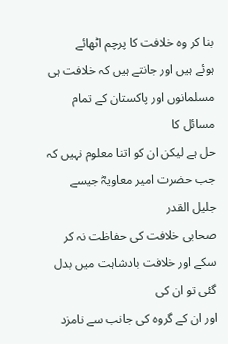بنا کر وہ خلافت کا پرچم اٹھائے
ہوئے ہیں اور جانتے ہیں کہ خلافت ہی مسلمانوں اور پاکستان کے تمام مسائل کا
حل ہے لیکن ان کو اتنا معلوم نہیں کہ جب حضرت امیر معاویہؓ جیسے جلیل القدر
صحابی خلافت کی حفاظت نہ کر سکے اور خلافت بادشاہت میں بدل گئی تو ان کی
اور ان کے گروہ کی جانب سے نامزد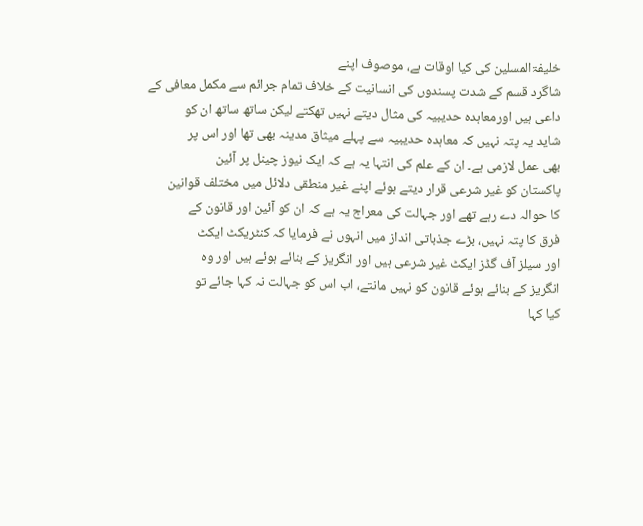خلیفۃالمسلین کی کیا اوقات ہے، موصوف اپنے
شاگرد قسم کے شدت پسندوں کی انسانیت کے خلاف تمام جرائم سے مکمل معافی کے
داعی ہیں اورمعاہدہ حدیبیہ کی مثال دیتے نہیں تھکتے لیکن ساتھ ساتھ ان کو
شاید یہ پتہ نہیں کہ معاہدہ حدیبیہ سے پہلے میثاق مدینہ بھی تھا اور اس پر
بھی عمل لازمی ہے۔ ان کے علم کی انتہا یہ ہے کہ ایک نیوز چینل پر آئین
پاکستان کو غیر شرعی قرار دیتے ہوئے اپنے غیر منطقی دلائل میں مختلف قوانین
کا حوالہ دے رہے تھے اور جہالت کی معراج یہ ہے کہ ان کو آئین اور قانون کے
فرق کا پتہ نہیں، بڑے جذباتی انداز میں انہوں نے فرمایا کہ کنٹریکٹ ایکٹ
اور سیلز آف گڈز ایکٹ غیر شرعی ہیں اور انگریز کے بنائے ہوئے ہیں اور وہ
انگریز کے بنائے ہوئے قانون کو نہیں مانتے، اب اس کو جہالت نہ کہا جائے تو
کیا کہا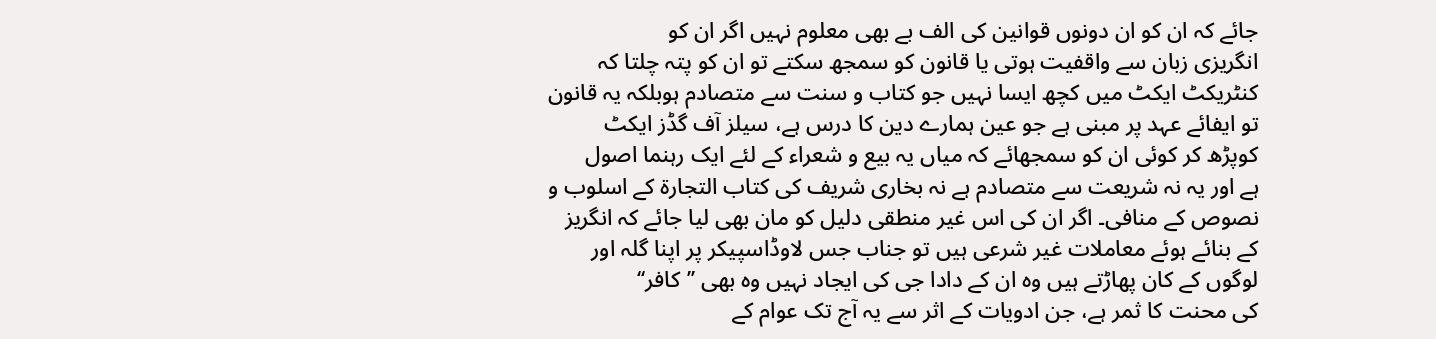جائے کہ ان کو ان دونوں قوانین کی الف بے بھی معلوم نہیں اگر ان کو
انگریزی زبان سے واقفیت ہوتی یا قانون کو سمجھ سکتے تو ان کو پتہ چلتا کہ
کنٹریکٹ ایکٹ میں کچھ ایسا نہیں جو کتاب و سنت سے متصادم ہوبلکہ یہ قانون
تو ایفائے عہد پر مبنی ہے جو عین ہمارے دین کا درس ہے، سیلز آف گڈز ایکٹ
کوپڑھ کر کوئی ان کو سمجھائے کہ میاں یہ بیع و شعراء کے لئے ایک رہنما اصول
ہے اور یہ نہ شریعت سے متصادم ہے نہ بخاری شریف کی کتاب التجارۃ کے اسلوب و
نصوص کے منافی۔ اگر ان کی اس غیر منطقی دلیل کو مان بھی لیا جائے کہ انگریز
کے بنائے ہوئے معاملات غیر شرعی ہیں تو جناب جس لاوڈاسپیکر پر اپنا گلہ اور
لوگوں کے کان پھاڑتے ہیں وہ ان کے دادا جی کی ایجاد نہیں وہ بھی ’’کافر‘‘
کی محنت کا ثمر ہے، جن ادویات کے اثر سے یہ آج تک عوام کے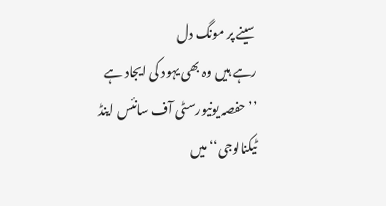سینے پر مونگ دل
رہے ہیں وہ بھی یہود کی ایجاد ہے ’’ حفصہ یونیورسٹی آف سانئس اینڈ
ٹیکنالوجی‘‘ میں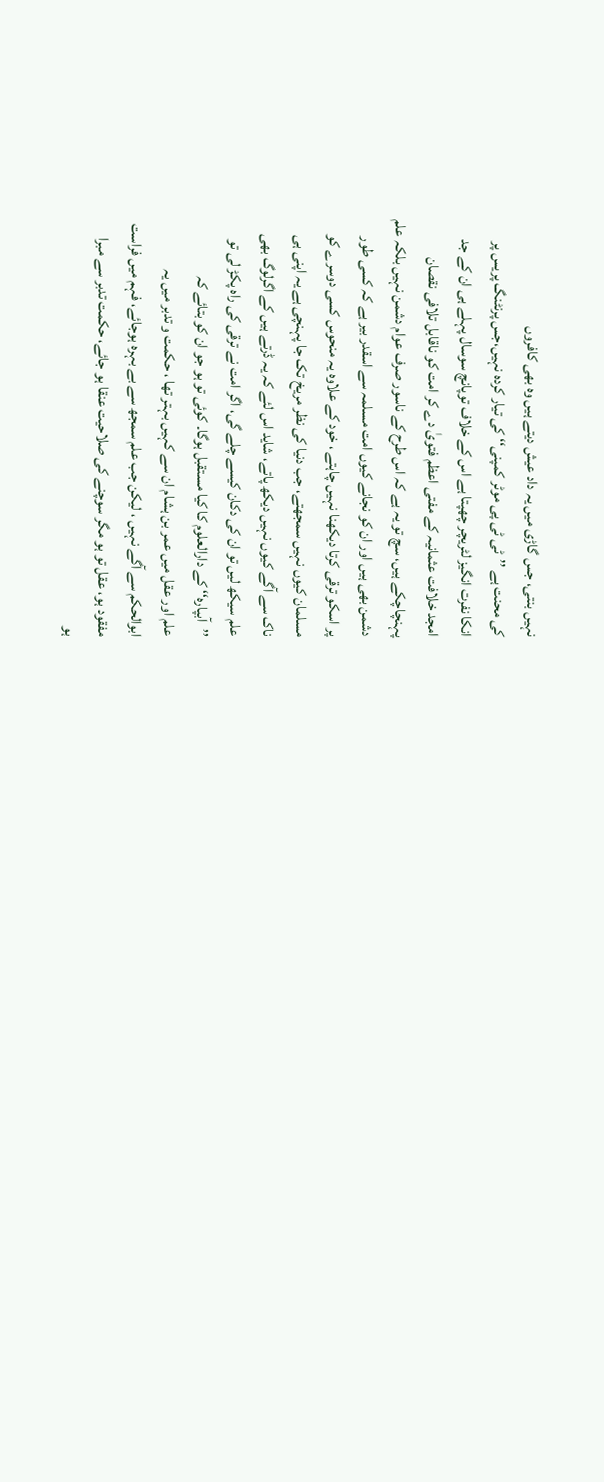نہیں بنتی، جس گاڑی میں یہ داد عیش دیتے ہیں وہ بھی کافروں
کی محنت ہے ’’ٹی ٹی پی موٹر کمپنی‘‘ کی تیار کردہ نہیں،جس پرنٹنگ پریس پر
انکا نفرت انگیز لٹریچر چھپتا ہے اس کے خلاف توپانچ سوسال پہلے ہی ان کے جد
امجد خلافت عثمانیہ کے مفتی اعظم فتویٰ دے کر امت کو ناقابل تلافی نقصان
پہنچاچکے ہیں، سچ تو یہ ہے کہ اس طرح کے ناسور صرف عوام دشمن نہیں بلکہ علم
دشمن بھی ہیں اور ان کو نجانے کیوں امت مسلمہ سے اسقدر بیر ہے کہ کسی طور
پر اسکو ترقی کرتا دیکھنا نہیں چاہتے ، خود کے علاوہ یہ منحوس کسی دوسرے کو
مسلمان کیوں نہیں سمجھتے، جب دنیا کی نظر مریخ تک جا پہنچی ہے یہ اپنی ہی
ناک سے آگے کیوں نہیں دیکھ پاتے، شاید اس لئے کہ یہ ڈرتے ہیں کے اگرلوگ بھی
علم سیکھ لیں تو ان کی دکان کیسے چلے گی، اگر امت نے ترقی کی راہ پکڑ لی تو
’’آبپارہ‘‘ کے دارالعلوم کا کیا مستقبل ہوگا۔ کوئی تو ہو جو ان کو بتائے کہ
علم اور عقل میں عمر بن ہشام ان سے کہیں بہتر تھا ، حکمت و تدبر میں یہ
ابوالحکم سے آگے نہیں ، لیکن جب علم سمجھ سے بے بہرہ ہوجائے، فہم میں فراست
مفقود ہو، عقل تو ہو مگر سوچنے کی صلاحیت عنقا ہو جائے، حکمت تدبر سے مبرا
ہو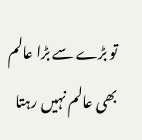تو بڑے سے بڑا عالم بھی عالم نہیں رہتا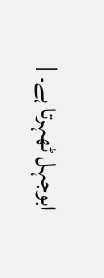ابوجہل ٹھہرتا ہے۔ |